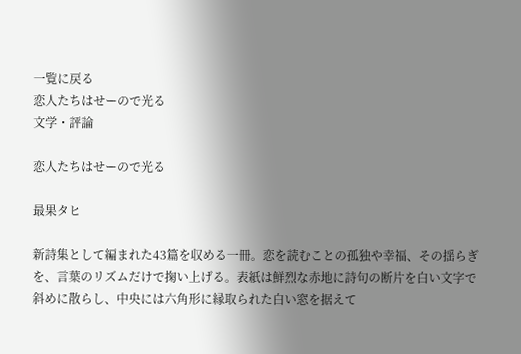一覧に戻る
恋人たちはせーので光る
文学・評論

恋人たちはせーので光る

最果タヒ

新詩集として編まれた43篇を収める一冊。恋を読むことの孤独や幸福、その揺らぎを、言葉のリズムだけで掬い上げる。表紙は鮮烈な赤地に詩句の断片を白い文字で斜めに散らし、中央には六角形に縁取られた白い窓を据えて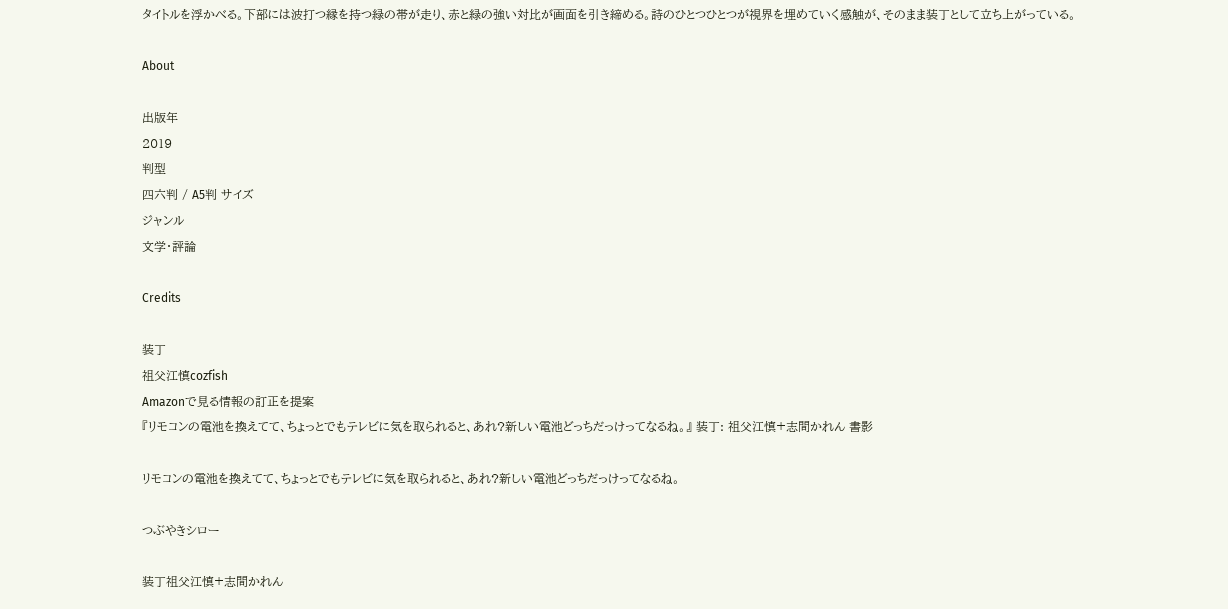タイトルを浮かべる。下部には波打つ縁を持つ緑の帯が走り、赤と緑の強い対比が画面を引き締める。詩のひとつひとつが視界を埋めていく感触が、そのまま装丁として立ち上がっている。

About

出版年
2019
判型
四六判 / A5判 サイズ
ジャンル
文学・評論

Credits

装丁
祖父江慎cozfish
Amazonで見る情報の訂正を提案
『リモコンの電池を換えてて、ちょっとでもテレビに気を取られると、あれ?新しい電池どっちだっけってなるね。』 装丁: 祖父江慎+志間かれん 書影

リモコンの電池を換えてて、ちょっとでもテレビに気を取られると、あれ?新しい電池どっちだっけってなるね。

つぶやきシロー

装丁祖父江慎+志間かれん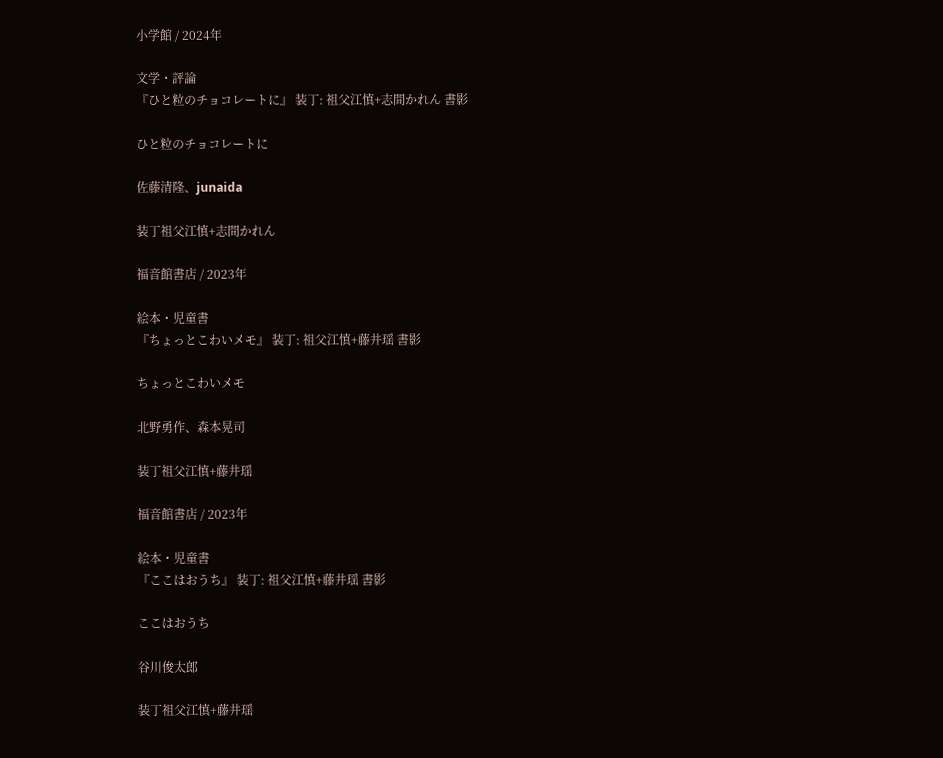小学館 / 2024年

文学・評論
『ひと粒のチョコレートに』 装丁: 祖父江慎+志間かれん 書影

ひと粒のチョコレートに

佐藤清隆、junaida

装丁祖父江慎+志間かれん

福音館書店 / 2023年

絵本・児童書
『ちょっとこわいメモ』 装丁: 祖父江慎+藤井瑶 書影

ちょっとこわいメモ

北野勇作、森本晃司

装丁祖父江慎+藤井瑶

福音館書店 / 2023年

絵本・児童書
『ここはおうち』 装丁: 祖父江慎+藤井瑶 書影

ここはおうち

谷川俊太郎

装丁祖父江慎+藤井瑶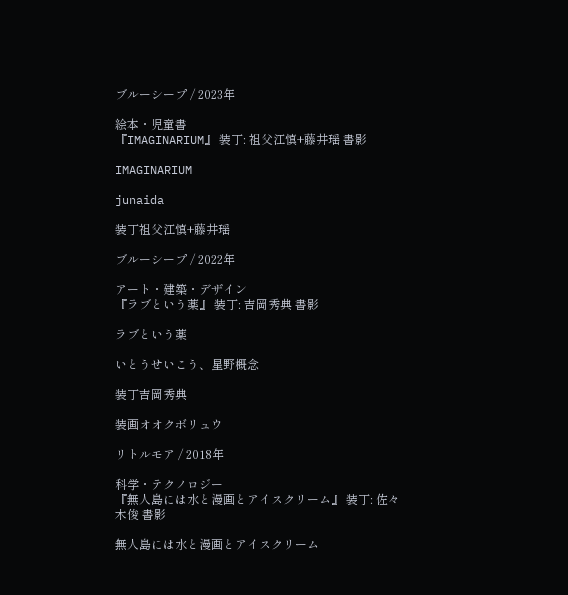ブルーシープ / 2023年

絵本・児童書
『IMAGINARIUM』 装丁: 祖父江慎+藤井瑶 書影

IMAGINARIUM

junaida

装丁祖父江慎+藤井瑶

ブルーシープ / 2022年

アート・建築・デザイン
『ラブという薬』 装丁: 吉岡秀典 書影

ラブという薬

いとうせいこう、星野概念

装丁吉岡秀典

装画オオクボリュウ

リトルモア / 2018年

科学・テクノロジー
『無人島には水と漫画とアイスクリーム』 装丁: 佐々木俊 書影

無人島には水と漫画とアイスクリーム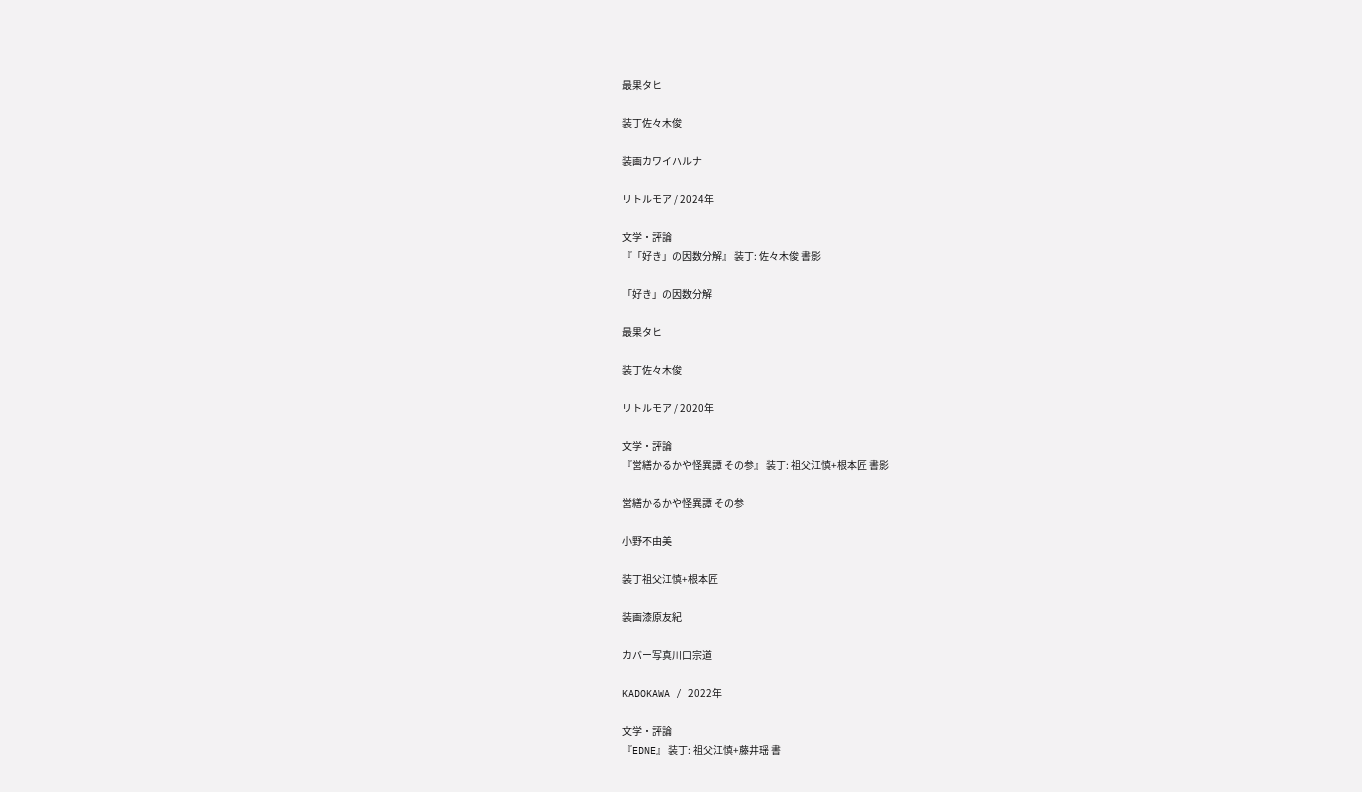最果タヒ

装丁佐々木俊

装画カワイハルナ

リトルモア / 2024年

文学・評論
『「好き」の因数分解』 装丁: 佐々木俊 書影

「好き」の因数分解

最果タヒ

装丁佐々木俊

リトルモア / 2020年

文学・評論
『営繕かるかや怪異譚 その参』 装丁: 祖父江慎+根本匠 書影

営繕かるかや怪異譚 その参

小野不由美

装丁祖父江慎+根本匠

装画漆原友紀

カバー写真川口宗道

KADOKAWA / 2022年

文学・評論
『EDNE』 装丁: 祖父江慎+藤井瑶 書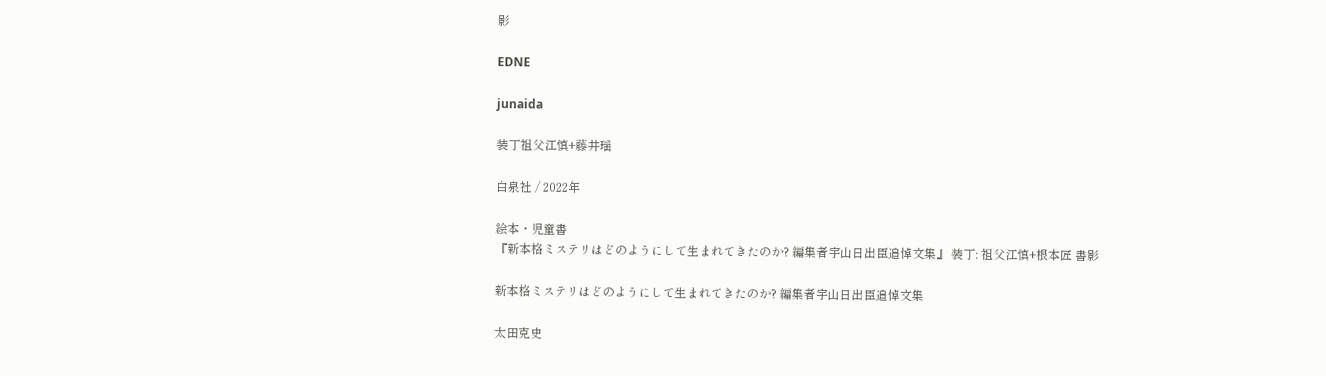影

EDNE

junaida

装丁祖父江慎+藤井瑶

白泉社 / 2022年

絵本・児童書
『新本格ミステリはどのようにして生まれてきたのか? 編集者宇山日出臣追悼文集』 装丁: 祖父江慎+根本匠 書影

新本格ミステリはどのようにして生まれてきたのか? 編集者宇山日出臣追悼文集

太田克史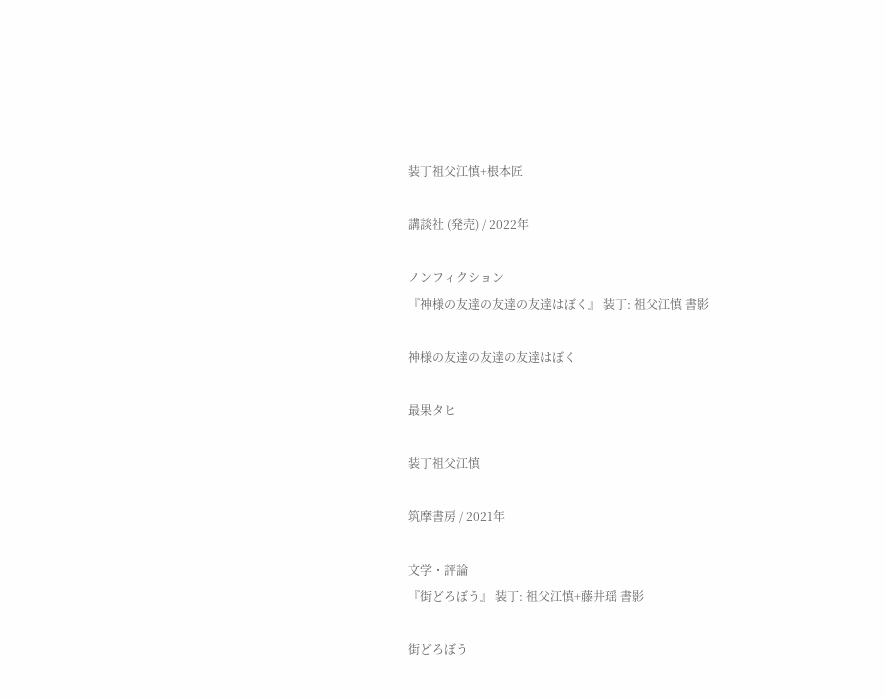装丁祖父江慎+根本匠

講談社 (発売) / 2022年

ノンフィクション
『神様の友達の友達の友達はぼく』 装丁: 祖父江慎 書影

神様の友達の友達の友達はぼく

最果タヒ

装丁祖父江慎

筑摩書房 / 2021年

文学・評論
『街どろぼう』 装丁: 祖父江慎+藤井瑶 書影

街どろぼう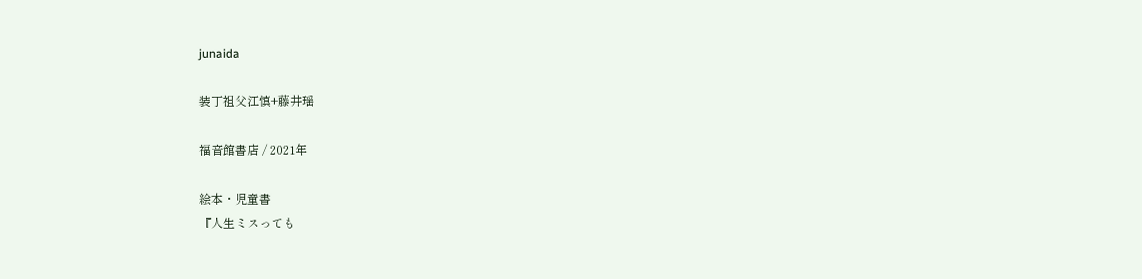junaida

装丁祖父江慎+藤井瑶

福音館書店 / 2021年

絵本・児童書
『人生ミスっても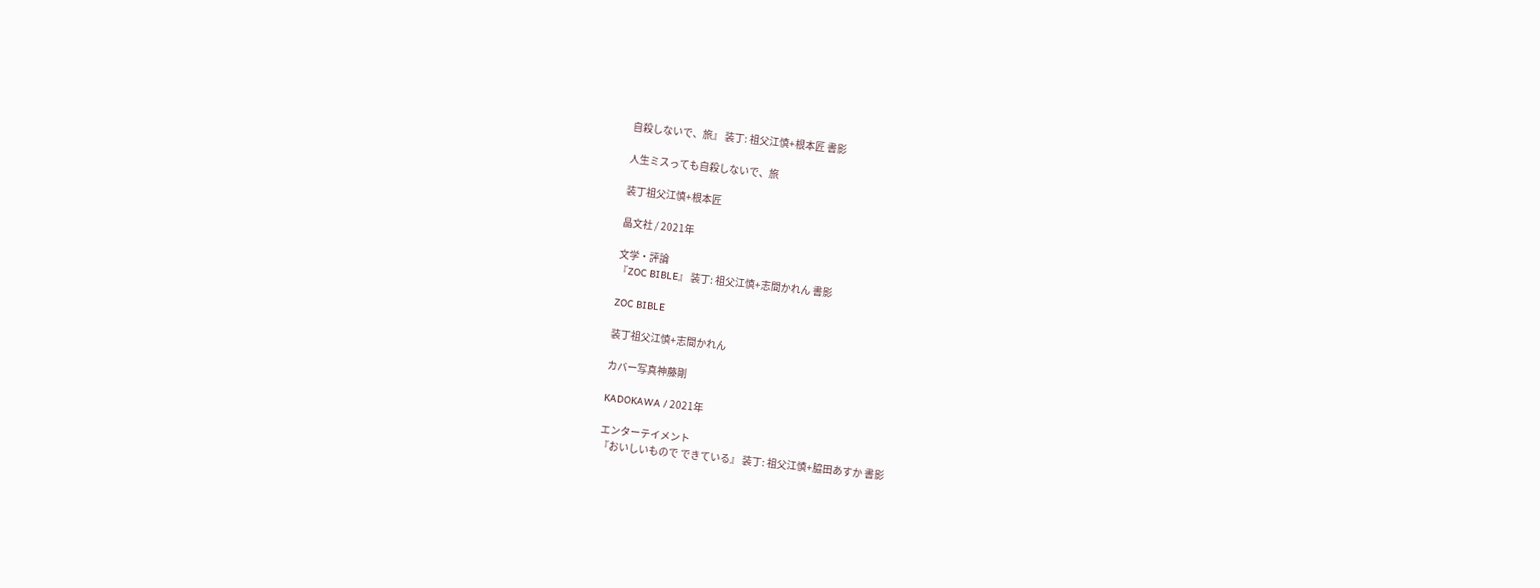自殺しないで、旅』 装丁: 祖父江慎+根本匠 書影

人生ミスっても自殺しないで、旅

装丁祖父江慎+根本匠

晶文社 / 2021年

文学・評論
『ZOC BIBLE』 装丁: 祖父江慎+志間かれん 書影

ZOC BIBLE

装丁祖父江慎+志間かれん

カバー写真神藤剛

KADOKAWA / 2021年

エンターテイメント
『おいしいもので できている』 装丁: 祖父江慎+脇田あすか 書影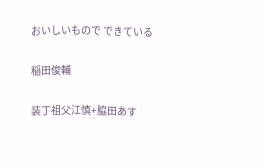おいしいもので できている

稲田俊輔

装丁祖父江慎+脇田あす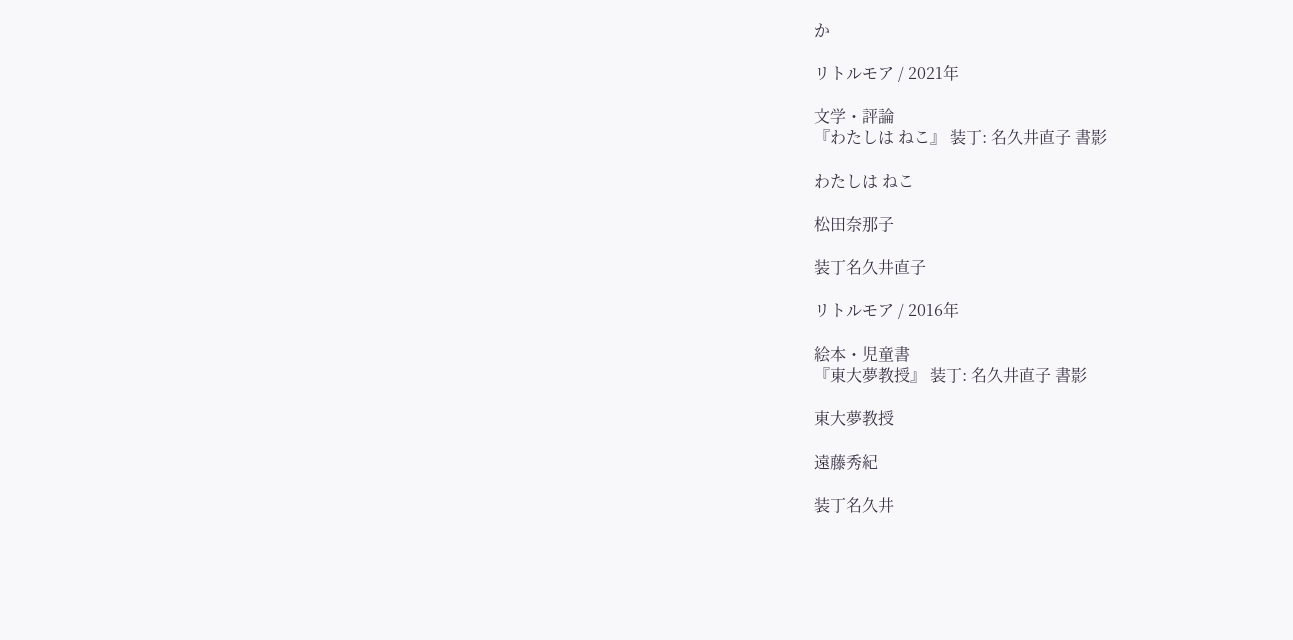か

リトルモア / 2021年

文学・評論
『わたしは ねこ』 装丁: 名久井直子 書影

わたしは ねこ

松田奈那子

装丁名久井直子

リトルモア / 2016年

絵本・児童書
『東大夢教授』 装丁: 名久井直子 書影

東大夢教授

遠藤秀紀

装丁名久井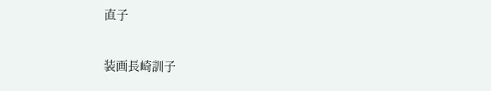直子

装画長崎訓子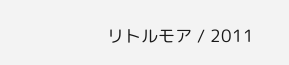リトルモア / 2011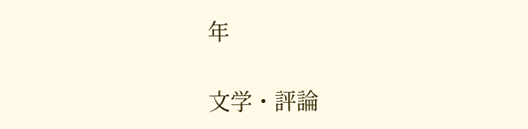年

文学・評論